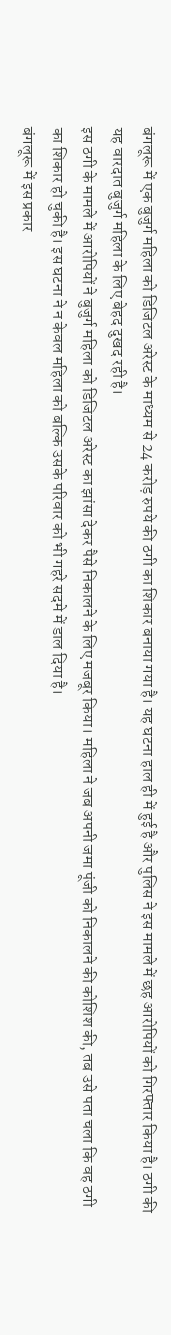बंगलूरू में एक बुजुर्ग महिला को डिजिटल अरेस्ट के माध्यम से 24 करोड़ रुपये की ठगी का शिकार बनाया गया है। यह घटना हाल ही में हुई है और पुलिस ने इस मामले में छह आरोपियों को गिरफ्तार किया है। ठगी की यह वारदात बुजुर्ग महिला के लिए बेहद दुखद रही है।
इस ठगी के मामले में आरोपियों ने बुजुर्ग महिला को डिजिटल अरेस्ट का झांसा देकर पैसे निकालने के लिए मजबूर किया। महिला ने जब अपनी जमा पूंजी को निकालने की कोशिश की, तब उसे पता चला कि वह ठगी का शिकार हो चुकी है। इस घटना ने न केवल महिला को बल्कि उसके परिवार को भी गहरे सदमे में डाल दिया है।
बंगलूरू में इस प्रकार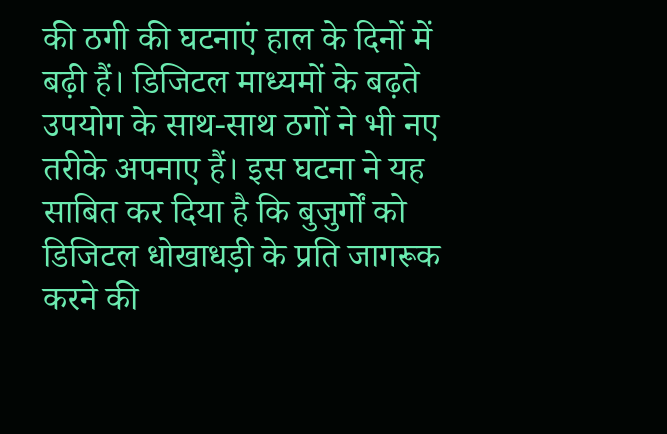की ठगी की घटनाएं हाल के दिनों में बढ़ी हैं। डिजिटल माध्यमों के बढ़ते उपयोग के साथ-साथ ठगों ने भी नए तरीके अपनाए हैं। इस घटना ने यह साबित कर दिया है कि बुजुर्गों को डिजिटल धोखाधड़ी के प्रति जागरूक करने की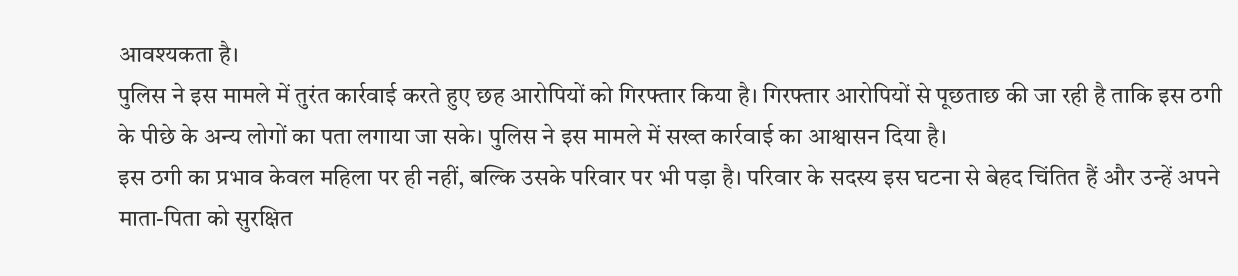आवश्यकता है।
पुलिस ने इस मामले में तुरंत कार्रवाई करते हुए छह आरोपियों को गिरफ्तार किया है। गिरफ्तार आरोपियों से पूछताछ की जा रही है ताकि इस ठगी के पीछे के अन्य लोगों का पता लगाया जा सके। पुलिस ने इस मामले में सख्त कार्रवाई का आश्वासन दिया है।
इस ठगी का प्रभाव केवल महिला पर ही नहीं, बल्कि उसके परिवार पर भी पड़ा है। परिवार के सदस्य इस घटना से बेहद चिंतित हैं और उन्हें अपने माता-पिता को सुरक्षित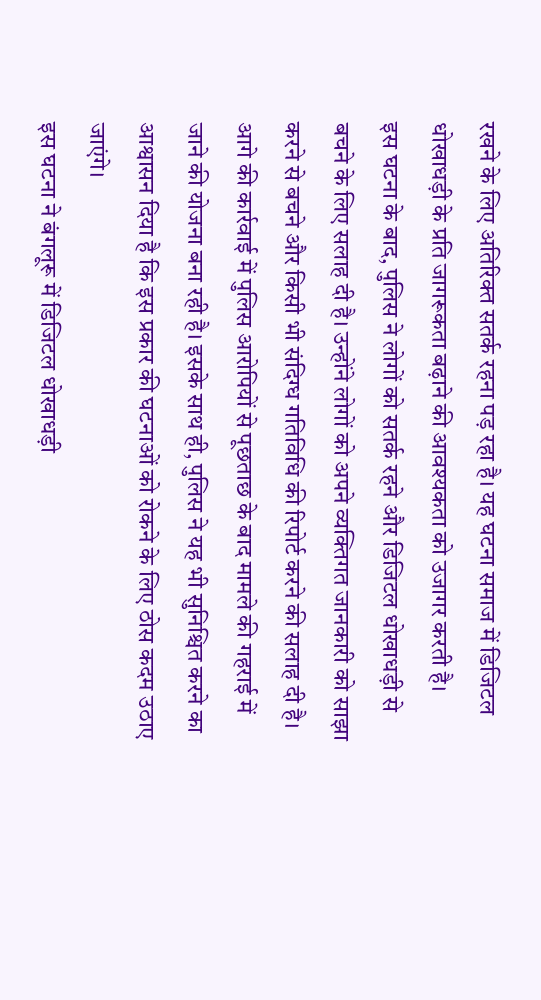रखने के लिए अतिरिक्त सतर्क रहना पड़ रहा है। यह घटना समाज में डिजिटल धोखाधड़ी के प्रति जागरूकता बढ़ाने की आवश्यकता को उजागर करती है।
इस घटना के बाद, पुलिस ने लोगों को सतर्क रहने और डिजिटल धोखाधड़ी से बचने के लिए सलाह दी है। उन्होंने लोगों को अपने व्यक्तिगत जानकारी को साझा करने से बचने और किसी भी संदिग्ध गतिविधि की रिपोर्ट करने की सलाह दी है।
आगे की कार्रवाई में पुलिस आरोपियों से पूछताछ के बाद मामले की गहराई में जाने की योजना बना रही है। इसके साथ ही, पुलिस ने यह भी सुनिश्चित करने का आश्वासन दिया है कि इस प्रकार की घटनाओं को रोकने के लिए ठोस कदम उठाए जाएंगे।
इस घटना ने बंगलूरू में डिजिटल धोखाधड़ी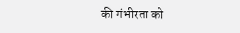की गंभीरता को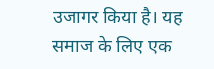उजागर किया है। यह समाज के लिए एक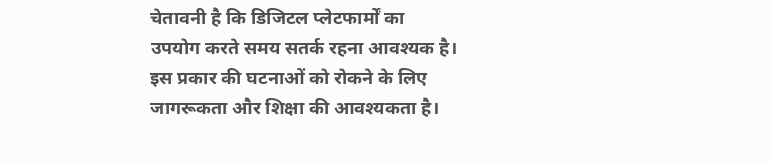चेतावनी है कि डिजिटल प्लेटफार्मों का उपयोग करते समय सतर्क रहना आवश्यक है। इस प्रकार की घटनाओं को रोकने के लिए जागरूकता और शिक्षा की आवश्यकता है।